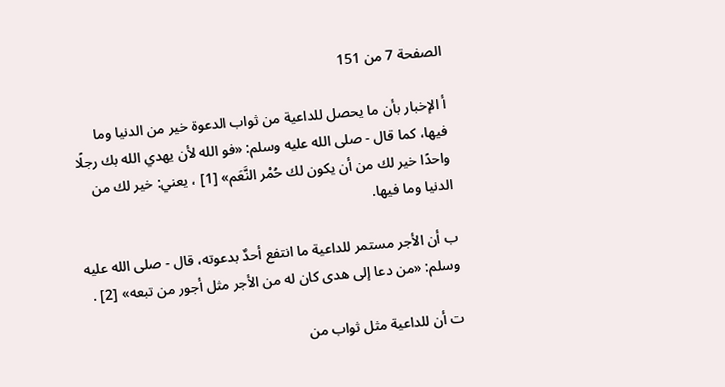الصفحة 7 من 151

أ الإخبار بأن ما يحصل للداعية من ثواب الدعوة خير من الدنيا وما فيها، كما قال - صلى الله عليه وسلم: «فو الله لأن يهدي الله بك رجلًا واحدًا خير لك من أن يكون لك حُمْر النَّعَم» [1] ، يعني: خير لك من الدنيا وما فيها.

ب أن الأجر مستمر للداعية ما انتفع أحدٌ بدعوته، قال - صلى الله عليه وسلم: «من دعا إلى هدى كان له من الأجر مثل أجور من تبعه» [2] .

ت أن للداعية مثل ثواب من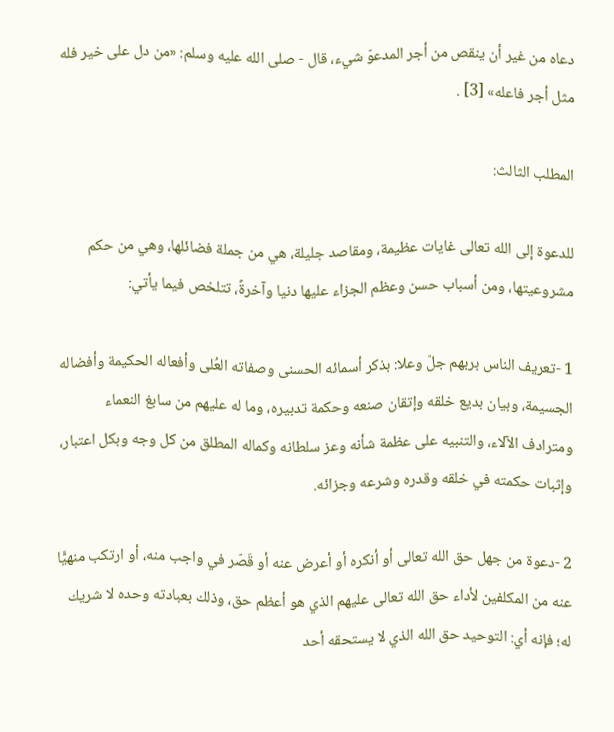دعاه من غير أن ينقص من أجر المدعوّ شيء، قال - صلى الله عليه وسلم: «من دل على خير فله مثل أجر فاعله» [3] .

المطلب الثالث:

للدعوة إلى الله تعالى غايات عظيمة، ومقاصد جليلة، هي من جملة فضائلها، وهي من حكم مشروعيتها، ومن أسباب حسن وعظم الجزاء عليها دنيا وآخرةً، تتلخص فيما يأتي:

1 -تعريف الناس بربهم جلّ وعلا: بذكر أسمائه الحسنى وصفاته العُلى وأفعاله الحكيمة وأفضاله الجسيمة، وبيان بديع خلقه وإتقان صنعه وحكمة تدبيره، وما له عليهم من سابغ النعماء ومترادف الآلاء، والتنبيه على عظمة شأنه وعز سلطانه وكماله المطلق من كل وجه وبكل اعتبار، وإثبات حكمته في خلقه وقدره وشرعه وجزائه.

2 -دعوة من جهل حق الله تعالى أو أنكره أو أعرض عنه أو قَصّر في واجب منه، أو ارتكب منهيًّا عنه من المكلفين لأداء حق الله تعالى عليهم الذي هو أعظم حق، وذلك بعبادته وحده لا شريك له؛ فإنه أي: التوحيد حق الله الذي لا يستحقه أحد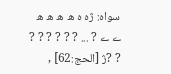سواه: ژہ ہ ھ ھ ھ ھ ے ے ? ... ? ? ? ? ? ? ? ?ژ [الحج:62] ,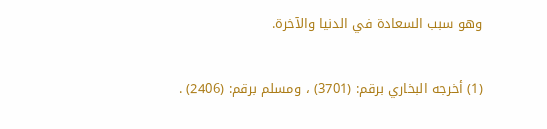وهو سبب السعادة في الدنيا والآخرة.

(1) أخرجه البخاري برقم: (3701) ، ومسلم برقم: (2406) .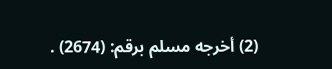(2) أخرجه مسلم برقم: (2674) .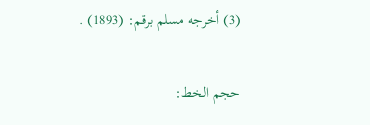(3) أخرجه مسلم برقم: (1893) .

حجم الخط: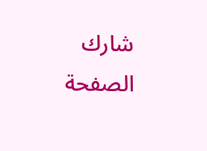شارك الصفحة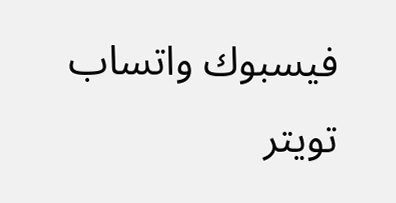فيسبوك واتساب تويتر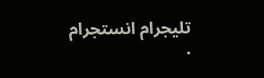تليجرام انستجرام
.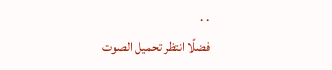. .
فضلًا انتظر تحميل الصوت